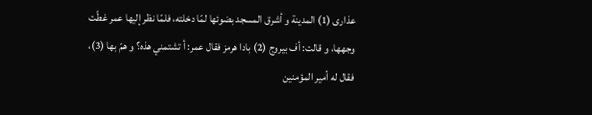عذارى (1) المدينة و أشرق المسجد بضوئها لمّا دخلته، فلمّا نظر إليها عمر غطّت وجهها، و قالت: أف بيروج (2) بادا هرمز فقال عمر: أ تشتمني هذه؟ و همّ بها (3)، فقال له أمير المؤمنين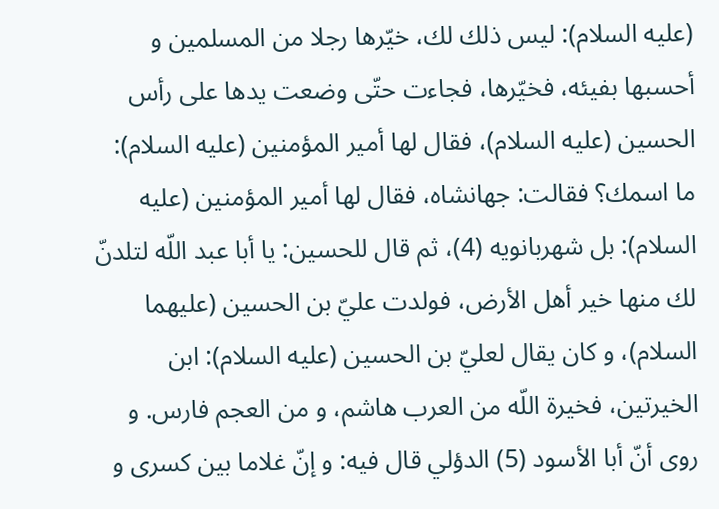(عليه السلام): ليس ذلك لك، خيّرها رجلا من المسلمين و أحسبها بفيئه، فخيّرها، فجاءت حتّى وضعت يدها على رأس الحسين (عليه السلام)، فقال لها أمير المؤمنين (عليه السلام): ما اسمك؟ فقالت: جهانشاه، فقال لها أمير المؤمنين (عليه السلام): بل شهربانويه (4)، ثم قال للحسين: يا أبا عبد اللّه لتلدنّ لك منها خير أهل الأرض، فولدت عليّ بن الحسين (عليهما السلام)، و كان يقال لعليّ بن الحسين (عليه السلام): ابن الخيرتين، فخيرة اللّه من العرب هاشم، و من العجم فارس. و روى أنّ أبا الأسود (5) الدؤلي قال فيه: و إنّ غلاما بين كسرى و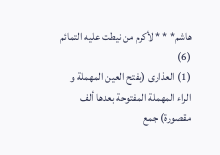هاشم* * * لأكرم من نيطت عليه التمائم (6)
(1) العذارى (بفتح العين المهملة و الراء المهملة المفتوحة بعدها ألف مقصورة) جمع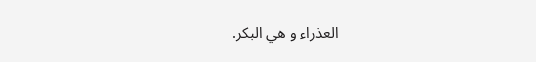العذراء و هي البكر.